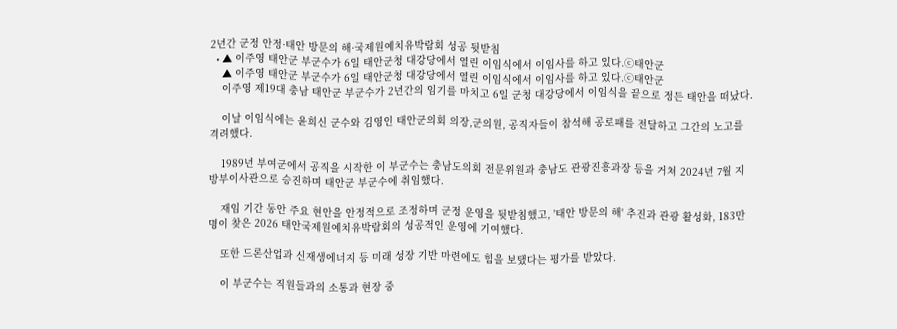2년간 군정 안정·태안 방문의 해·국제원예치유박람회 성공 뒷받침
  • ▲ 이주영 태안군 부군수가 6일 태안군청 대강당에서 열린 이임식에서 이임사를 하고 있다.ⓒ태안군
    ▲ 이주영 태안군 부군수가 6일 태안군청 대강당에서 열린 이임식에서 이임사를 하고 있다.ⓒ태안군
    이주영 제19대 충남 태안군 부군수가 2년간의 임기를 마치고 6일 군청 대강당에서 이임식을 끝으로 정든 태안을 떠났다.

    이날 이임식에는 윤희신 군수와 김영인 태안군의회 의장,군의원, 공직자들이 참석해 공로패를 전달하고 그간의 노고를 격려했다.

    1989년 부여군에서 공직을 시작한 이 부군수는 충남도의회 전문위원과 충남도 관광진흥과장 등을 거쳐 2024년 7월 지방부이사관으로 승진하며 태안군 부군수에 취임했다.

    재임 기간 동안 주요 현안을 안정적으로 조정하며 군정 운영을 뒷받침했고, '태안 방문의 해' 추진과 관광 활성화, 183만 명이 찾은 2026 태안국제원예치유박람회의 성공적인 운영에 기여했다.

    또한 드론산업과 신재생에너지 등 미래 성장 기반 마련에도 힘을 보탰다는 평가를 받았다.

    이 부군수는 직원들과의 소통과 현장 중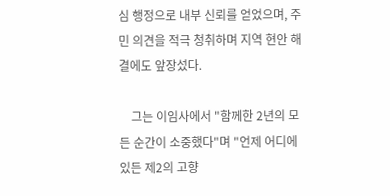심 행정으로 내부 신뢰를 얻었으며, 주민 의견을 적극 청취하며 지역 현안 해결에도 앞장섰다.

    그는 이임사에서 "함께한 2년의 모든 순간이 소중했다"며 "언제 어디에 있든 제2의 고향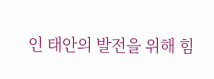인 태안의 발전을 위해 힘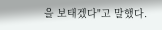을 보태겠다"고 말했다.